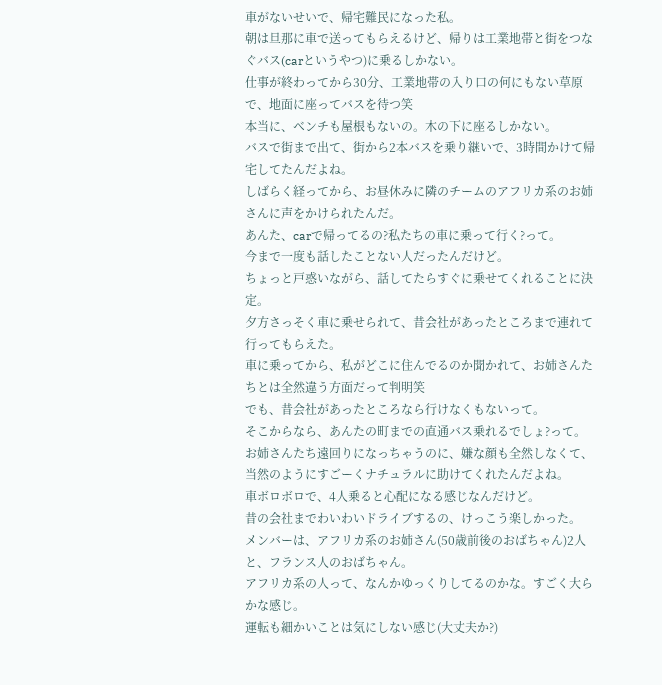車がないせいで、帰宅難民になった私。
朝は旦那に車で送ってもらえるけど、帰りは工業地帯と街をつなぐバス(carというやつ)に乗るしかない。
仕事が終わってから30分、工業地帯の入り口の何にもない草原で、地面に座ってバスを待つ笑
本当に、ベンチも屋根もないの。木の下に座るしかない。
バスで街まで出て、街から2本バスを乗り継いで、3時間かけて帰宅してたんだよね。
しばらく経ってから、お昼休みに隣のチームのアフリカ系のお姉さんに声をかけられたんだ。
あんた、carで帰ってるの?私たちの車に乗って行く?って。
今まで一度も話したことない人だったんだけど。
ちょっと戸惑いながら、話してたらすぐに乗せてくれることに決定。
夕方さっそく車に乗せられて、昔会社があったところまで連れて行ってもらえた。
車に乗ってから、私がどこに住んでるのか聞かれて、お姉さんたちとは全然違う方面だって判明笑
でも、昔会社があったところなら行けなくもないって。
そこからなら、あんたの町までの直通バス乗れるでしょ?って。
お姉さんたち遠回りになっちゃうのに、嫌な顔も全然しなくて、当然のようにすごーくナチュラルに助けてくれたんだよね。
車ボロボロで、4人乗ると心配になる感じなんだけど。
昔の会社までわいわいドライブするの、けっこう楽しかった。
メンバーは、アフリカ系のお姉さん(50歳前後のおばちゃん)2人と、フランス人のおばちゃん。
アフリカ系の人って、なんかゆっくりしてるのかな。すごく大らかな感じ。
運転も細かいことは気にしない感じ(大丈夫か?)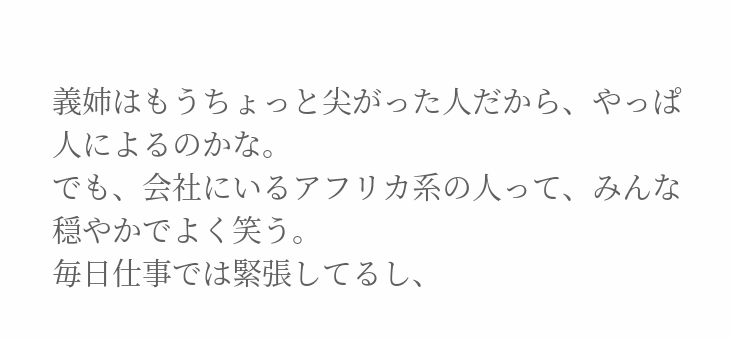義姉はもうちょっと尖がった人だから、やっぱ人によるのかな。
でも、会社にいるアフリカ系の人って、みんな穏やかでよく笑う。
毎日仕事では緊張してるし、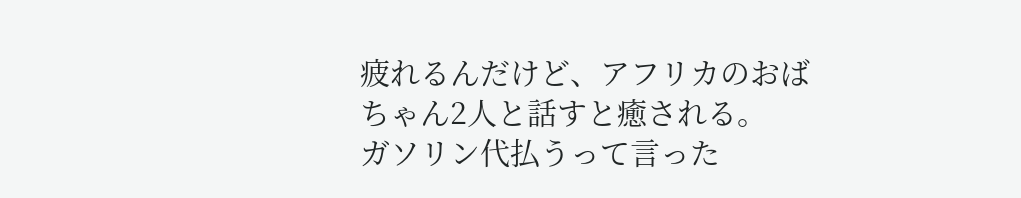疲れるんだけど、アフリカのおばちゃん2人と話すと癒される。
ガソリン代払うって言った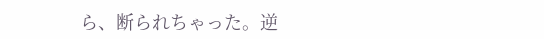ら、断られちゃった。逆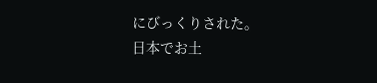にびっくりされた。
日本でお土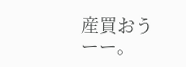産買おうーー。